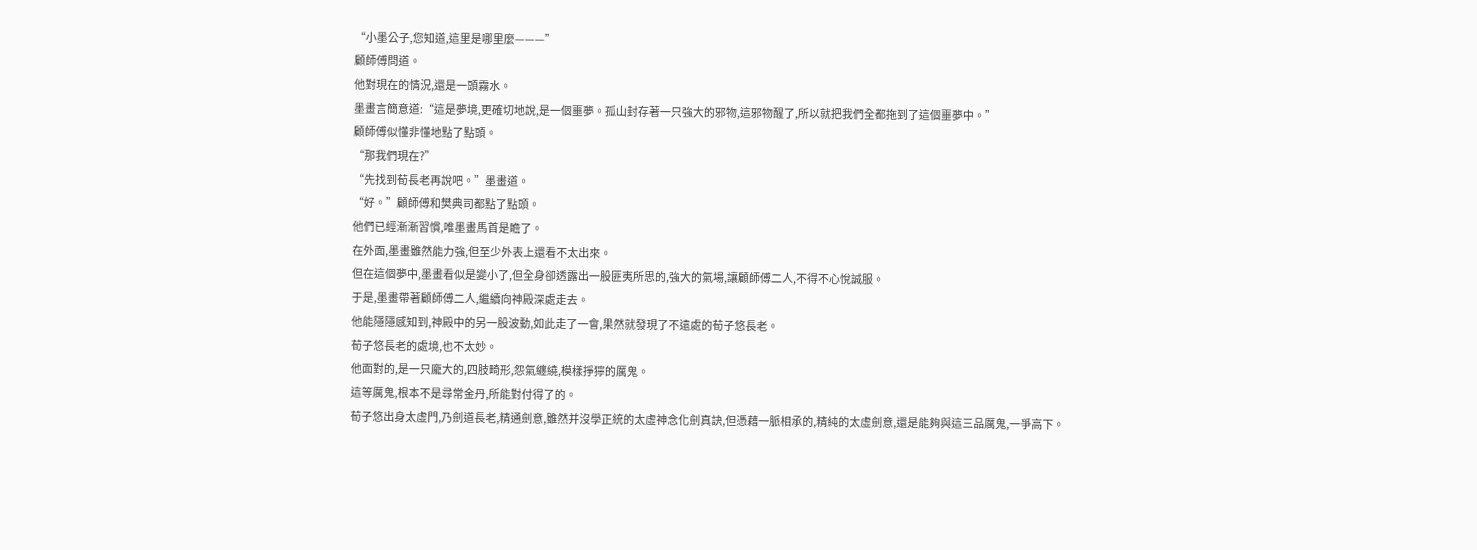“小墨公子,您知道,這里是哪里麼———”
顧師傅問道。
他對現在的情況,還是一頭霧水。
墨畫言簡意道:“這是夢境,更確切地說,是一個噩夢。孤山封存著一只強大的邪物,這邪物醒了,所以就把我們全都拖到了這個噩夢中。”
顧師傅似懂非懂地點了點頭。
“那我們現在?”
“先找到荀長老再說吧。”墨畫道。
“好。”顧師傅和樊典司都點了點頭。
他們已經漸漸習慣,唯墨畫馬首是瞻了。
在外面,墨畫雖然能力強,但至少外表上還看不太出來。
但在這個夢中,墨畫看似是變小了,但全身卻透露出一股匪夷所思的,強大的氣場,讓顧師傅二人,不得不心悅誠服。
于是,墨畫帶著顧師傅二人,繼續向神殿深處走去。
他能隱隱感知到,神殿中的另一股波動,如此走了一會,果然就發現了不遠處的荀子悠長老。
荀子悠長老的處境,也不太妙。
他面對的,是一只龐大的,四肢畸形,怨氣纏繞,模樣掙獰的厲鬼。
這等厲鬼,根本不是尋常金丹,所能對付得了的。
荀子悠出身太虛門,乃劍道長老,精通劍意,雖然并沒學正統的太虛神念化劍真訣,但憑藉一脈相承的,精純的太虛劍意,還是能夠與這三品厲鬼,一爭高下。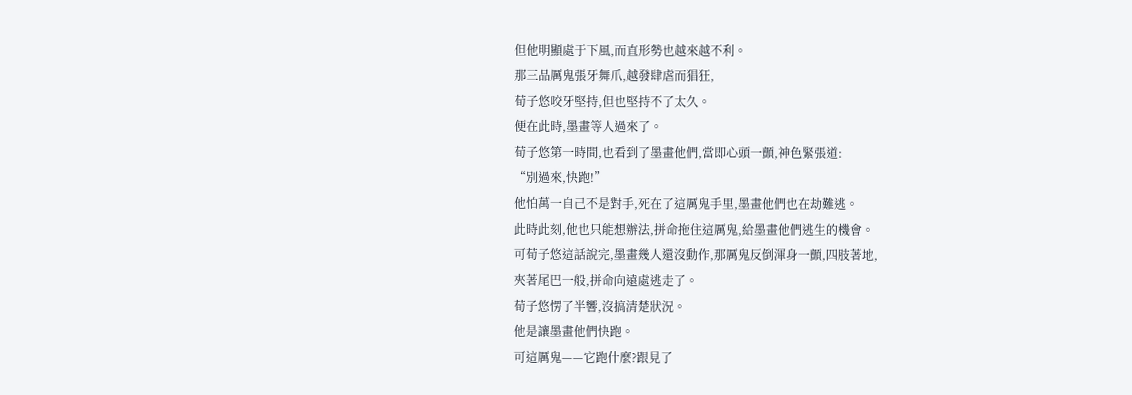但他明顯處于下風,而直形勢也越來越不利。
那三品厲鬼張牙舞爪,越發肆虐而猖狂,
荀子悠咬牙堅持,但也堅持不了太久。
便在此時,墨畫等人過來了。
荀子悠第一時間,也看到了墨畫他們,當即心頭一顫,神色緊張道:
“別過來,快跑!”
他怕萬一自己不是對手,死在了這厲鬼手里,墨畫他們也在劫難逃。
此時此刻,他也只能想辦法,拼命拖住這厲鬼,給墨畫他們逃生的機會。
可荀子悠這話說完,墨畫幾人還沒動作,那厲鬼反倒渾身一顫,四肢著地,
夾著尾巴一般,拼命向遠處逃走了。
荀子悠愣了半響,沒搞清楚狀況。
他是讓墨畫他們快跑。
可這厲鬼——它跑什麼?跟見了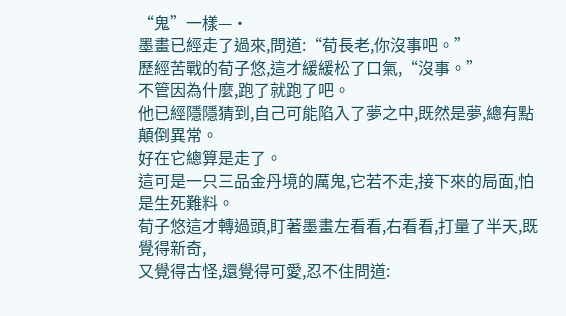“鬼”一樣—·
墨畫已經走了過來,問道:“荀長老,你沒事吧。”
歷經苦戰的荀子悠,這才緩緩松了口氣,“沒事。”
不管因為什麼,跑了就跑了吧。
他已經隱隱猜到,自己可能陷入了夢之中,既然是夢,總有點顛倒異常。
好在它總算是走了。
這可是一只三品金丹境的厲鬼,它若不走,接下來的局面,怕是生死難料。
荀子悠這才轉過頭,盯著墨畫左看看,右看看,打量了半天,既覺得新奇,
又覺得古怪,還覺得可愛,忍不住問道: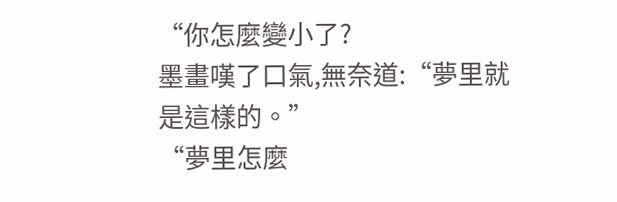“你怎麼變小了?
墨畫嘆了口氣,無奈道:“夢里就是這樣的。”
“夢里怎麼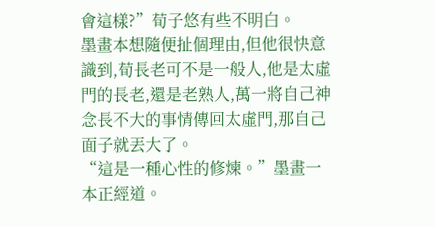會這樣?”荀子悠有些不明白。
墨畫本想隨便扯個理由,但他很快意識到,荀長老可不是一般人,他是太虛門的長老,還是老熟人,萬一將自己神念長不大的事情傳回太虛門,那自己面子就丟大了。
“這是一種心性的修煉。”墨畫一本正經道。